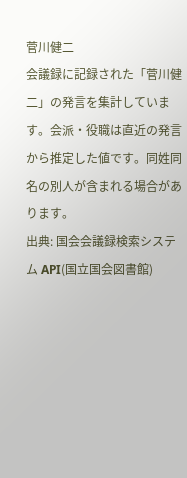菅川健二
会議録に記録された「菅川健二」の発言を集計しています。会派・役職は直近の発言から推定した値です。同姓同名の別人が含まれる場合があります。
出典: 国会会議録検索システム API(国立国会図書館)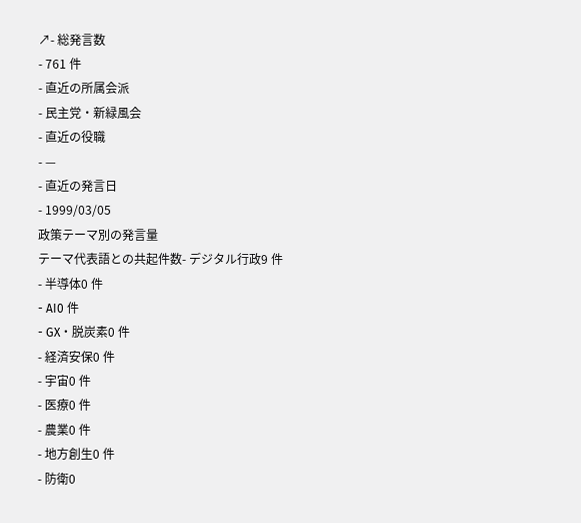↗- 総発言数
- 761 件
- 直近の所属会派
- 民主党・新緑風会
- 直近の役職
- —
- 直近の発言日
- 1999/03/05
政策テーマ別の発言量
テーマ代表語との共起件数- デジタル行政9 件
- 半導体0 件
- AI0 件
- GX・脱炭素0 件
- 経済安保0 件
- 宇宙0 件
- 医療0 件
- 農業0 件
- 地方創生0 件
- 防衛0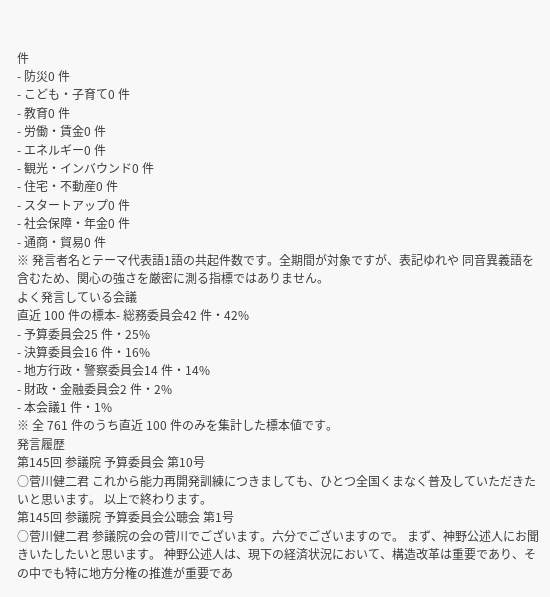件
- 防災0 件
- こども・子育て0 件
- 教育0 件
- 労働・賃金0 件
- エネルギー0 件
- 観光・インバウンド0 件
- 住宅・不動産0 件
- スタートアップ0 件
- 社会保障・年金0 件
- 通商・貿易0 件
※ 発言者名とテーマ代表語1語の共起件数です。全期間が対象ですが、表記ゆれや 同音異義語を含むため、関心の強さを厳密に測る指標ではありません。
よく発言している会議
直近 100 件の標本- 総務委員会42 件・42%
- 予算委員会25 件・25%
- 決算委員会16 件・16%
- 地方行政・警察委員会14 件・14%
- 財政・金融委員会2 件・2%
- 本会議1 件・1%
※ 全 761 件のうち直近 100 件のみを集計した標本値です。
発言履歴
第145回 参議院 予算委員会 第10号
○菅川健二君 これから能力再開発訓練につきましても、ひとつ全国くまなく普及していただきたいと思います。 以上で終わります。
第145回 参議院 予算委員会公聴会 第1号
○菅川健二君 参議院の会の菅川でございます。六分でございますので。 まず、神野公述人にお聞きいたしたいと思います。 神野公述人は、現下の経済状況において、構造改革は重要であり、その中でも特に地方分権の推進が重要であ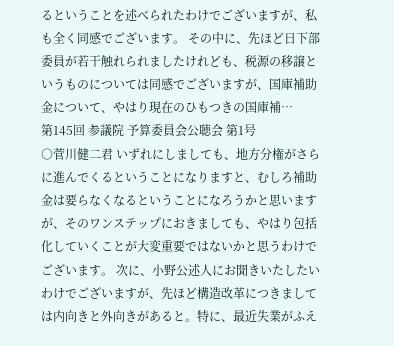るということを述べられたわけでございますが、私も全く同感でございます。 その中に、先ほど日下部委員が若干触れられましたけれども、税源の移譲というものについては同感でございますが、国庫補助金について、やはり現在のひもつきの国庫補…
第145回 参議院 予算委員会公聴会 第1号
○菅川健二君 いずれにしましても、地方分権がさらに進んでくるということになりますと、むしろ補助金は要らなくなるということになろうかと思いますが、そのワンステップにおきましても、やはり包括化していくことが大変重要ではないかと思うわけでございます。 次に、小野公述人にお聞きいたしたいわけでございますが、先ほど構造改革につきましては内向きと外向きがあると。特に、最近失業がふえ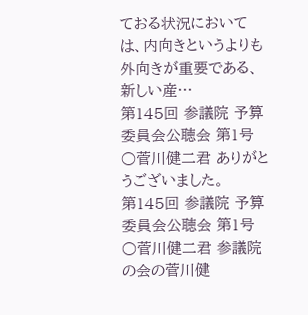ておる状況においては、内向きというよりも外向きが重要である、新しい産…
第145回 参議院 予算委員会公聴会 第1号
○菅川健二君 ありがとうございました。
第145回 参議院 予算委員会公聴会 第1号
○菅川健二君 参議院の会の菅川健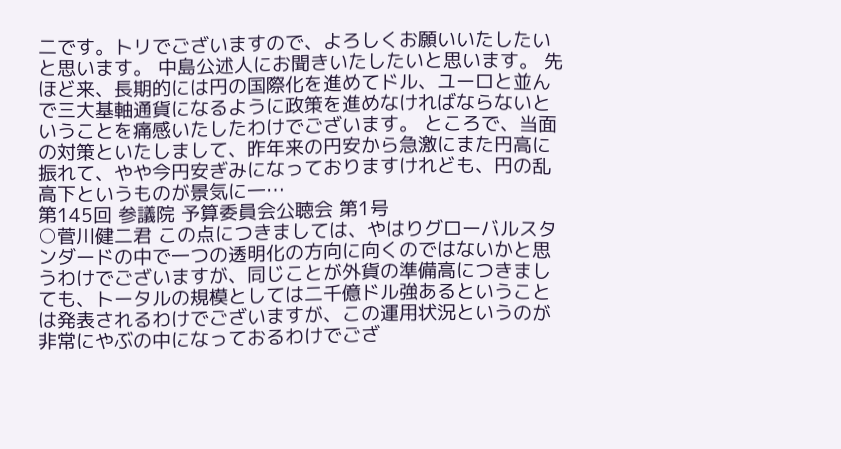二です。トリでございますので、よろしくお願いいたしたいと思います。 中島公述人にお聞きいたしたいと思います。 先ほど来、長期的には円の国際化を進めてドル、ユーロと並んで三大基軸通貨になるように政策を進めなければならないということを痛感いたしたわけでございます。 ところで、当面の対策といたしまして、昨年来の円安から急激にまた円高に振れて、やや今円安ぎみになっておりますけれども、円の乱高下というものが景気に一…
第145回 参議院 予算委員会公聴会 第1号
○菅川健二君 この点につきましては、やはりグローバルスタンダードの中で一つの透明化の方向に向くのではないかと思うわけでございますが、同じことが外貨の準備高につきましても、トータルの規模としては二千億ドル強あるということは発表されるわけでございますが、この運用状況というのが非常にやぶの中になっておるわけでござ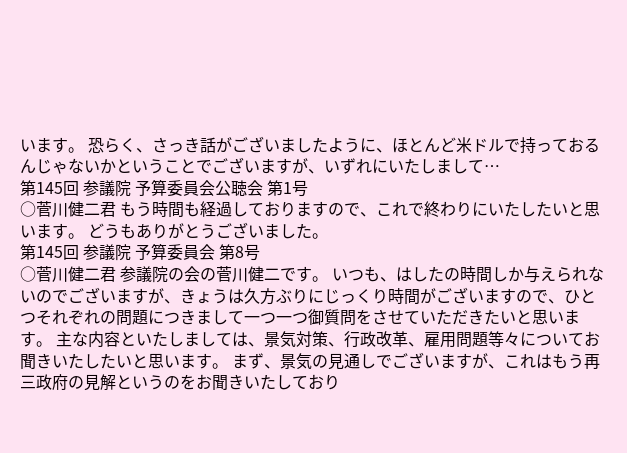います。 恐らく、さっき話がございましたように、ほとんど米ドルで持っておるんじゃないかということでございますが、いずれにいたしまして…
第145回 参議院 予算委員会公聴会 第1号
○菅川健二君 もう時間も経過しておりますので、これで終わりにいたしたいと思います。 どうもありがとうございました。
第145回 参議院 予算委員会 第8号
○菅川健二君 参議院の会の菅川健二です。 いつも、はしたの時間しか与えられないのでございますが、きょうは久方ぶりにじっくり時間がございますので、ひとつそれぞれの問題につきまして一つ一つ御質問をさせていただきたいと思います。 主な内容といたしましては、景気対策、行政改革、雇用問題等々についてお聞きいたしたいと思います。 まず、景気の見通しでございますが、これはもう再三政府の見解というのをお聞きいたしており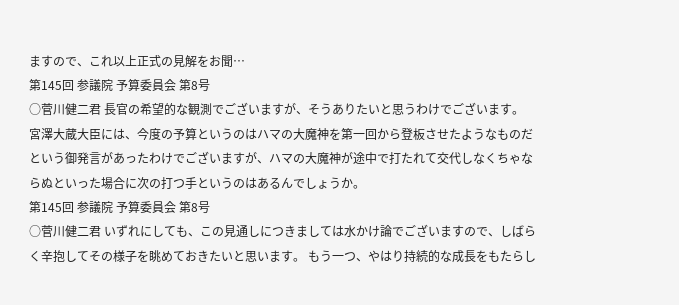ますので、これ以上正式の見解をお聞…
第145回 参議院 予算委員会 第8号
○菅川健二君 長官の希望的な観測でございますが、そうありたいと思うわけでございます。 宮澤大蔵大臣には、今度の予算というのはハマの大魔神を第一回から登板させたようなものだという御発言があったわけでございますが、ハマの大魔神が途中で打たれて交代しなくちゃならぬといった場合に次の打つ手というのはあるんでしょうか。
第145回 参議院 予算委員会 第8号
○菅川健二君 いずれにしても、この見通しにつきましては水かけ論でございますので、しばらく辛抱してその様子を眺めておきたいと思います。 もう一つ、やはり持続的な成長をもたらし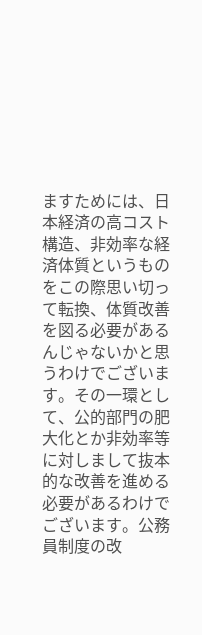ますためには、日本経済の高コスト構造、非効率な経済体質というものをこの際思い切って転換、体質改善を図る必要があるんじゃないかと思うわけでございます。その一環として、公的部門の肥大化とか非効率等に対しまして抜本的な改善を進める必要があるわけでございます。公務員制度の改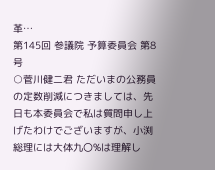革…
第145回 参議院 予算委員会 第8号
○菅川健二君 ただいまの公務員の定数削減につきましては、先日も本委員会で私は質問申し上げたわけでございますが、小渕総理には大体九〇%は理解し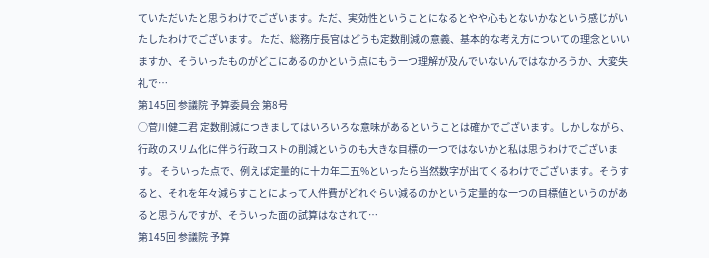ていただいたと思うわけでございます。ただ、実効性ということになるとやや心もとないかなという感じがいたしたわけでございます。 ただ、総務庁長官はどうも定数削減の意義、基本的な考え方についての理念といいますか、そういったものがどこにあるのかという点にもう一つ理解が及んでいないんではなかろうか、大変失礼で…
第145回 参議院 予算委員会 第8号
○菅川健二君 定数削減につきましてはいろいろな意味があるということは確かでございます。しかしながら、行政のスリム化に伴う行政コストの削減というのも大きな目標の一つではないかと私は思うわけでございます。 そういった点で、例えば定量的に十カ年二五%といったら当然数字が出てくるわけでございます。そうすると、それを年々減らすことによって人件費がどれぐらい減るのかという定量的な一つの目標値というのがあると思うんですが、そういった面の試算はなされて…
第145回 参議院 予算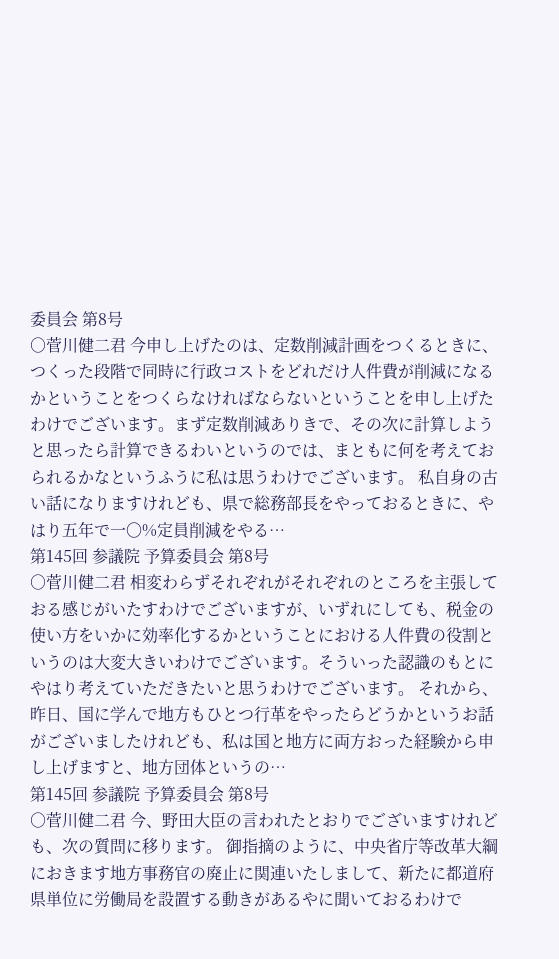委員会 第8号
○菅川健二君 今申し上げたのは、定数削減計画をつくるときに、つくった段階で同時に行政コストをどれだけ人件費が削減になるかということをつくらなければならないということを申し上げたわけでございます。まず定数削減ありきで、その次に計算しようと思ったら計算できるわいというのでは、まともに何を考えておられるかなというふうに私は思うわけでございます。 私自身の古い話になりますけれども、県で総務部長をやっておるときに、やはり五年で一〇%定員削減をやる…
第145回 参議院 予算委員会 第8号
○菅川健二君 相変わらずそれぞれがそれぞれのところを主張しておる感じがいたすわけでございますが、いずれにしても、税金の使い方をいかに効率化するかということにおける人件費の役割というのは大変大きいわけでございます。そういった認識のもとにやはり考えていただきたいと思うわけでございます。 それから、昨日、国に学んで地方もひとつ行革をやったらどうかというお話がございましたけれども、私は国と地方に両方おった経験から申し上げますと、地方団体というの…
第145回 参議院 予算委員会 第8号
○菅川健二君 今、野田大臣の言われたとおりでございますけれども、次の質問に移ります。 御指摘のように、中央省庁等改革大綱におきます地方事務官の廃止に関連いたしまして、新たに都道府県単位に労働局を設置する動きがあるやに聞いておるわけで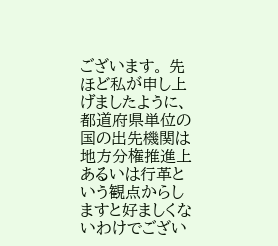ございます。 先ほど私が申し上げましたように、都道府県単位の国の出先機関は地方分権推進上あるいは行革という観点からしますと好ましくないわけでござい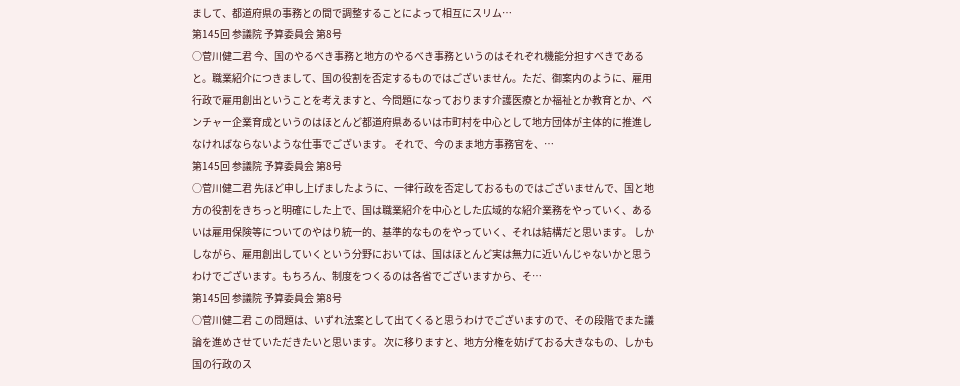まして、都道府県の事務との間で調整することによって相互にスリム…
第145回 参議院 予算委員会 第8号
○菅川健二君 今、国のやるべき事務と地方のやるべき事務というのはそれぞれ機能分担すべきであると。職業紹介につきまして、国の役割を否定するものではございません。ただ、御案内のように、雇用行政で雇用創出ということを考えますと、今問題になっております介護医療とか福祉とか教育とか、ベンチャー企業育成というのはほとんど都道府県あるいは市町村を中心として地方団体が主体的に推進しなければならないような仕事でございます。 それで、今のまま地方事務官を、…
第145回 参議院 予算委員会 第8号
○菅川健二君 先ほど申し上げましたように、一律行政を否定しておるものではございませんで、国と地方の役割をきちっと明確にした上で、国は職業紹介を中心とした広域的な紹介業務をやっていく、あるいは雇用保険等についてのやはり統一的、基準的なものをやっていく、それは結構だと思います。 しかしながら、雇用創出していくという分野においては、国はほとんど実は無力に近いんじゃないかと思うわけでございます。もちろん、制度をつくるのは各省でございますから、そ…
第145回 参議院 予算委員会 第8号
○菅川健二君 この問題は、いずれ法案として出てくると思うわけでございますので、その段階でまた議論を進めさせていただきたいと思います。 次に移りますと、地方分権を妨げておる大きなもの、しかも国の行政のス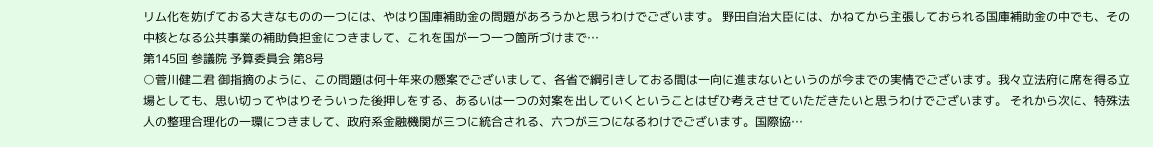リム化を妨げておる大きなものの一つには、やはり国庫補助金の問題があろうかと思うわけでございます。 野田自治大臣には、かねてから主張しておられる国庫補助金の中でも、その中核となる公共事業の補助負担金につきまして、これを国が一つ一つ箇所づけまで…
第145回 参議院 予算委員会 第8号
○菅川健二君 御指摘のように、この問題は何十年来の懸案でございまして、各省で綱引きしておる間は一向に進まないというのが今までの実情でございます。我々立法府に席を得る立場としても、思い切ってやはりそういった後押しをする、あるいは一つの対案を出していくということはぜひ考えさせていただきたいと思うわけでございます。 それから次に、特殊法人の整理合理化の一環につきまして、政府系金融機関が三つに統合される、六つが三つになるわけでございます。国際協…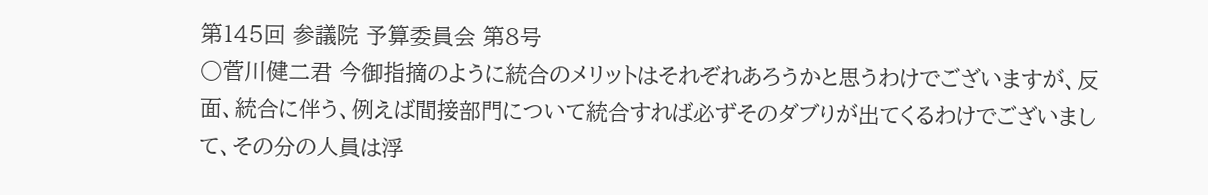第145回 参議院 予算委員会 第8号
○菅川健二君 今御指摘のように統合のメリットはそれぞれあろうかと思うわけでございますが、反面、統合に伴う、例えば間接部門について統合すれば必ずそのダブりが出てくるわけでございまして、その分の人員は浮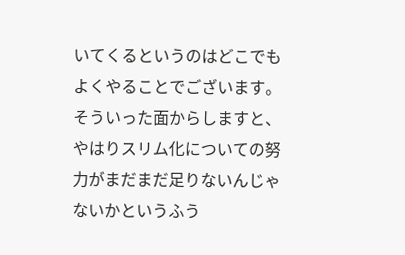いてくるというのはどこでもよくやることでございます。そういった面からしますと、やはりスリム化についての努力がまだまだ足りないんじゃないかというふう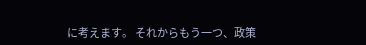に考えます。 それからもう一つ、政策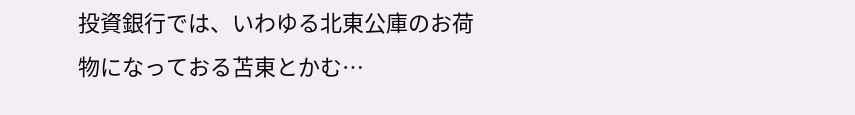投資銀行では、いわゆる北東公庫のお荷物になっておる苫東とかむ…